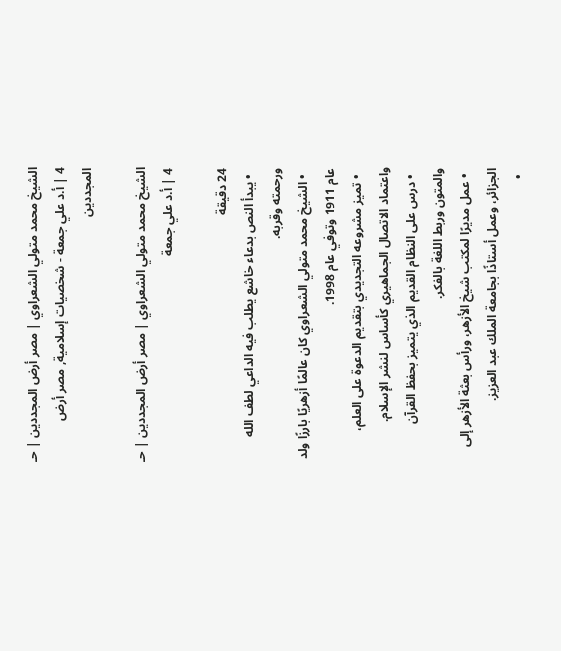الشيخ محمد متولي الشعراوي | مصر أرض المجددين | حـ 4 | أ.د علي جمعة - شخصيات إسلامية, مصر أرض المجددين

الشيخ محمد متولي الشعراوي | مصر أرض المجددين | حـ 4 | أ.د علي جمعة

24 دقيقة
  • يبدأ النص بدعاء خاشع يطلب فيه الداعي لطف الله ورحمته وقربه.
  • الشيخ محمد متولي الشعراوي كان عالمًا أزهريًا بارزًا ولد عام 1911 وتوفي عام 1998.
  • تميز مشروعه التجديدي بتقديم الدعوة على العلم، واعتماد الاتصال الجماهيري كأساس لنشر الإسلام.
  • درس على النظام القديم الذي يتميز بحفظ القرآن والمتون وربط اللغة بالفكر.
  • عمل مديرًا لمكتب شيخ الأزهر، ورأس بعثة الأزهر إلى الجزائر، وعمل أستاذًا بجامعة الملك عبد العزيز.
  •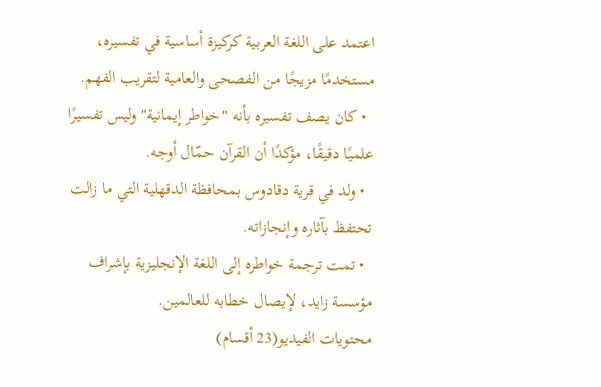اعتمد على اللغة العربية كركيزة أساسية في تفسيره، مستخدمًا مزيجًا من الفصحى والعامية لتقريب الفهم.
  • كان يصف تفسيره بأنه "خواطر إيمانية" وليس تفسيرًا علميًا دقيقًا، مؤكدًا أن القرآن حمّال أوجه.
  • ولد في قرية دقادوس بمحافظة الدقهلية التي ما زالت تحتفظ بآثاره وإنجازاته.
  • تمت ترجمة خواطره إلى اللغة الإنجليزية بإشراف مؤسسة زايد، لإيصال خطابه للعالمين.
محتويات الفيديو(23 أقسام)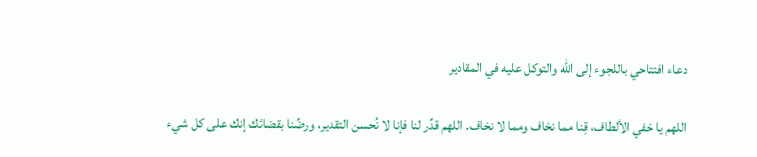دعاء افتتاحي باللجوء إلى الله والتوكل عليه في المقادير

اللهم يا خفي الألطاف، قِنا مما نخاف ومما لا نخاف. اللهم قدِّر لنا فإنا لا نُحسن التقدير، ورضِّنا بقضائك إنك على كل شيء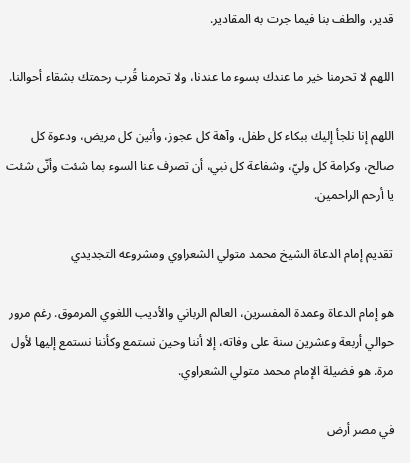قدير، والطف بنا فيما جرت به المقادير.

اللهم لا تحرمنا خير ما عندك بسوء ما عندنا، ولا تحرمنا قُرب رحمتك بشقاء أحوالنا.

اللهم إنا نلجأ إليك ببكاء كل طفل، وآهة كل عجوز، وأنين كل مريض، ودعوة كل صالح، وكرامة كل وليّ، وشفاعة كل نبي، أن تصرف عنا السوء بما شئت وأنّى شئت يا أرحم الراحمين.

تقديم إمام الدعاة الشيخ محمد متولي الشعراوي ومشروعه التجديدي

هو إمام الدعاة وعمدة المفسرين، العالم الرباني والأديب اللغوي المرموق. رغم مرور حوالي أربعة وعشرين سنة على وفاته، إلا أننا وحين نستمع وكأننا نستمع إليها لأول مرة. هو فضيلة الإمام محمد متولي الشعراوي.

في مصر أرض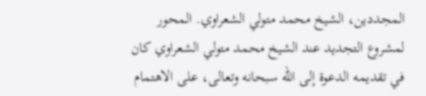المجددين، الشيخ محمد متولي الشعراوي. المحور لمشروع التجديد عند الشيخ محمد متولي الشعراوي كان في تقديمه الدعوة إلى الله سبحانه وتعالى، على الاهتمام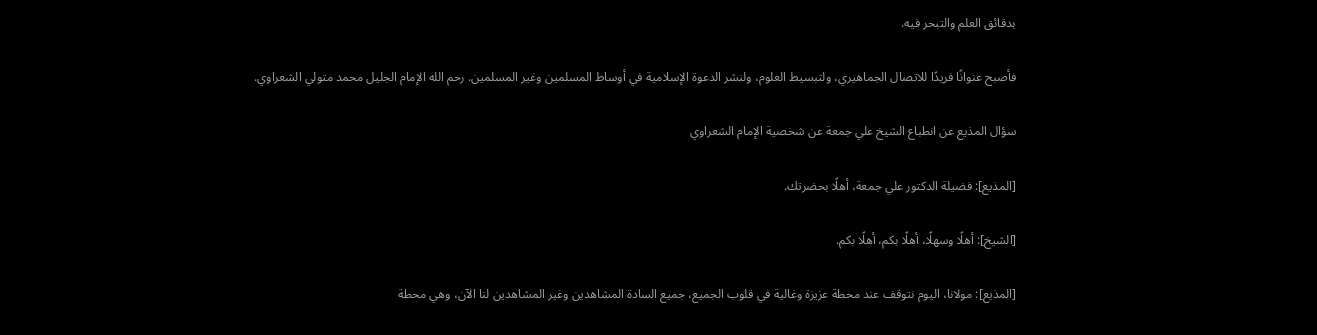بدقائق العلم والتبحر فيه.

فأصبح عنوانًا فريدًا للاتصال الجماهيري، ولتبسيط العلوم، ولنشر الدعوة الإسلامية في أوساط المسلمين وغير المسلمين. رحم الله الإمام الجليل محمد متولي الشعراوي.

سؤال المذيع عن انطباع الشيخ علي جمعة عن شخصية الإمام الشعراوي

[المذيع]: فضيلة الدكتور علي جمعة، أهلًا بحضرتك.

[الشيخ]: أهلًا وسهلًا، أهلًا بكم، أهلًا بكم.

[المذيع]: مولانا، اليوم نتوقف عند محطة عزيزة وغالية في قلوب الجميع، جميع السادة المشاهدين وغير المشاهدين لنا الآن، وهي محطة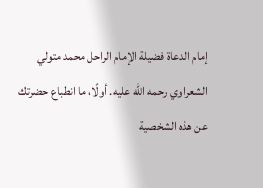إمام الدعاة فضيلة الإمام الراحل محمد متولي الشعراوي رحمه الله عليه. أولًا، ما انطباع حضرتك عن هذه الشخصية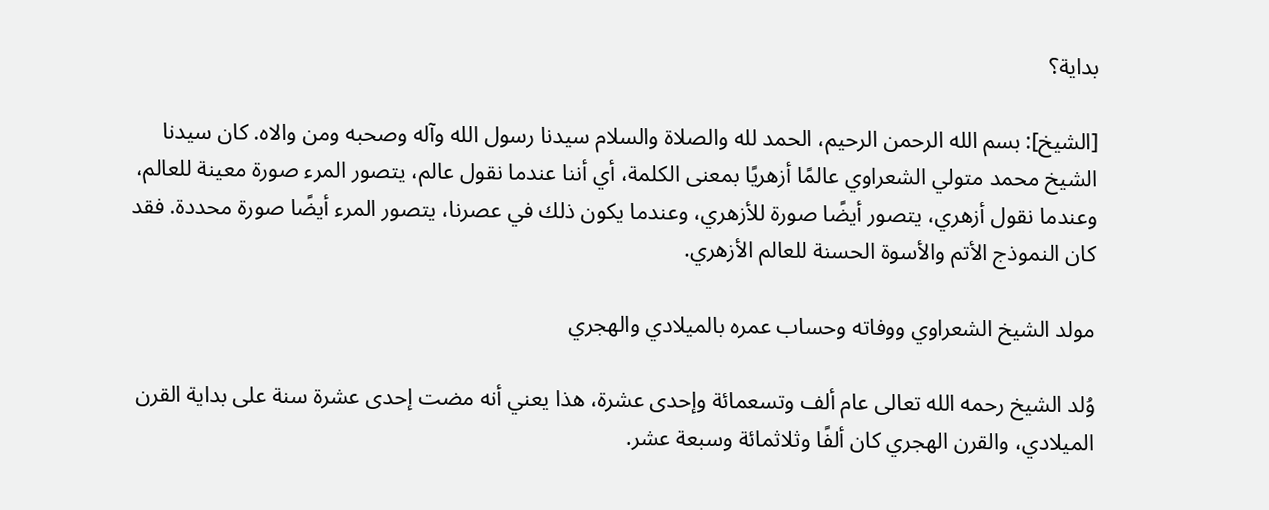بداية؟

[الشيخ]: بسم الله الرحمن الرحيم، الحمد لله والصلاة والسلام سيدنا رسول الله وآله وصحبه ومن والاه. كان سيدنا الشيخ محمد متولي الشعراوي عالمًا أزهريًا بمعنى الكلمة، أي أننا عندما نقول عالم، يتصور المرء صورة معينة للعالم، وعندما نقول أزهري، يتصور أيضًا صورة للأزهري، وعندما يكون ذلك في عصرنا، يتصور المرء أيضًا صورة محددة. فقد كان النموذج الأتم والأسوة الحسنة للعالم الأزهري.

مولد الشيخ الشعراوي ووفاته وحساب عمره بالميلادي والهجري

وُلد الشيخ رحمه الله تعالى عام ألف وتسعمائة وإحدى عشرة، هذا يعني أنه مضت إحدى عشرة سنة على بداية القرن الميلادي، والقرن الهجري كان ألفًا وثلاثمائة وسبعة عشر.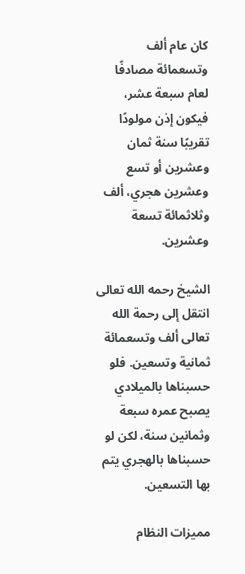كان عام ألف وتسعمائة مصادفًا لعام سبعة عشر، فيكون إذن مولودًا تقريبًا سنة ثمان وعشرين أو تسع وعشرين هجري، ألف وثلاثمائة تسعة وعشرين.

الشيخ رحمه الله تعالى انتقل إلى رحمة الله تعالى ألف وتسعمائة ثمانية وتسعين. فلو حسبناها بالميلادي يصبح عمره سبعة وثمانين سنة، لكن لو حسبناها بالهجري يتم بها التسعين.

مميزات النظام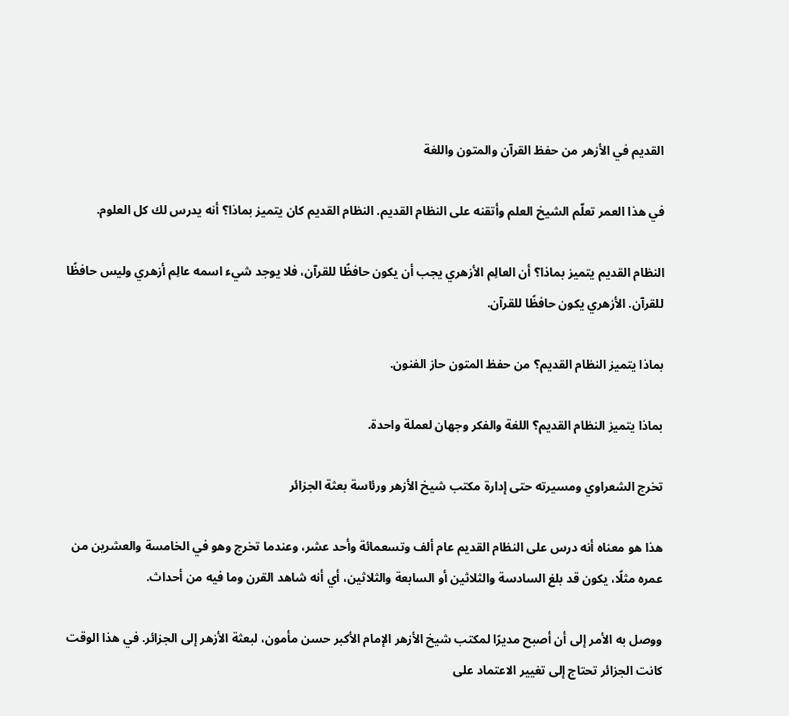القديم في الأزهر من حفظ القرآن والمتون واللغة

في هذا العمر تعلّم الشيخ العلم وأتقنه على النظام القديم. النظام القديم كان يتميز بماذا؟ أنه يدرس لك كل العلوم.

النظام القديم يتميز بماذا؟ أن العالِم الأزهري يجب أن يكون حافظًا للقرآن، فلا يوجد شيء اسمه عالِم أزهري وليس حافظًا للقرآن. الأزهري يكون حافظًا للقرآن.

بماذا يتميز النظام القديم؟ من حفظ المتون حاز الفنون.

بماذا يتميز النظام القديم؟ اللغة والفكر وجهان لعملة واحدة.

تخرج الشعراوي ومسيرته حتى إدارة مكتب شيخ الأزهر ورئاسة بعثة الجزائر

هذا هو معناه أنه درس على النظام القديم عام ألف وتسعمائة وأحد عشر، وعندما تخرج وهو في الخامسة والعشرين من عمره مثلًا، يكون قد بلغ السادسة والثلاثين أو السابعة والثلاثين، أي أنه شاهد القرن وما فيه من أحداث.

ووصل به الأمر إلى أن أصبح مديرًا لمكتب شيخ الأزهر الإمام الأكبر حسن مأمون، لبعثة الأزهر إلى الجزائر. في هذا الوقت كانت الجزائر تحتاج إلى تغيير الاعتماد على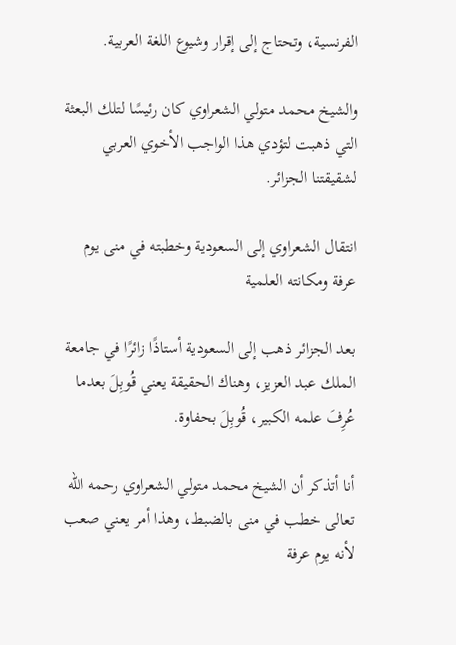الفرنسية، وتحتاج إلى إقرار وشيوع اللغة العربية.

والشيخ محمد متولي الشعراوي كان رئيسًا لتلك البعثة التي ذهبت لتؤدي هذا الواجب الأخوي العربي لشقيقتنا الجزائر.

انتقال الشعراوي إلى السعودية وخطبته في منى يوم عرفة ومكانته العلمية

بعد الجزائر ذهب إلى السعودية أستاذًا زائرًا في جامعة الملك عبد العزيز، وهناك الحقيقة يعني قُوبِلَ بعدما عُرِفَ علمه الكبير، قُوبِلَ بحفاوة.

أنا أتذكر أن الشيخ محمد متولي الشعراوي رحمه الله تعالى خطب في منى بالضبط، وهذا أمر يعني صعب لأنه يوم عرفة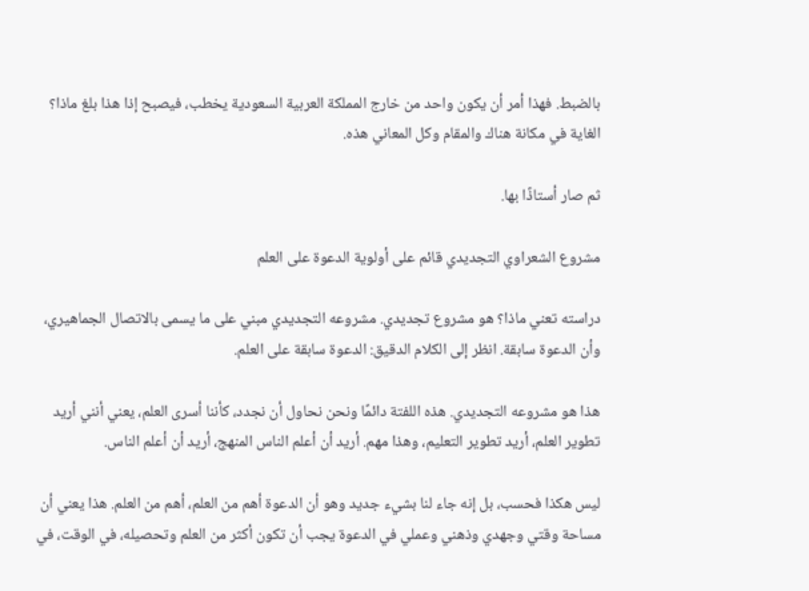بالضبط. فهذا أمر أن يكون واحد من خارج المملكة العربية السعودية يخطب، فيصبح إذا هذا بلغ ماذا؟ الغاية في مكانة هناك والمقام وكل المعاني هذه.

ثم صار أستاذًا بها.

مشروع الشعراوي التجديدي قائم على أولوية الدعوة على العلم

دراسته تعني ماذا؟ هو مشروع تجديدي. مشروعه التجديدي مبني على ما يسمى بالاتصال الجماهيري، وأن الدعوة سابقة. انظر إلى الكلام الدقيق: الدعوة سابقة على العلم.

هذا هو مشروعه التجديدي. هذه اللفتة دائمًا ونحن نحاول أن نجدد، كأننا أسرى العلم، يعني أنني أريد تطوير العلم، أريد تطوير التعليم، وهذا مهم. أريد أن أعلم الناس المنهج، أريد أن أعلم الناس.

ليس هكذا فحسب، بل إنه جاء لنا بشيء جديد وهو أن الدعوة أهم من العلم، أهم من العلم. هذا يعني أن مساحة وقتي وجهدي وذهني وعملي في الدعوة يجب أن تكون أكثر من العلم وتحصيله، في الوقت، في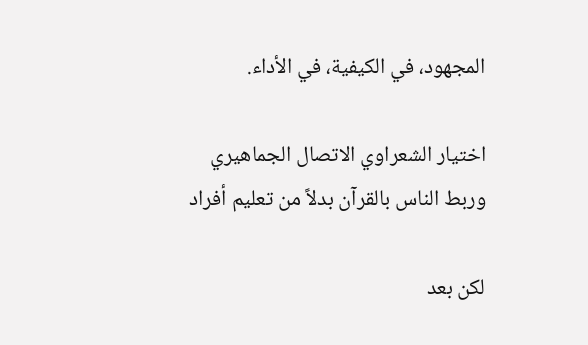المجهود، في الكيفية، في الأداء.

اختيار الشعراوي الاتصال الجماهيري وربط الناس بالقرآن بدلاً من تعليم أفراد

لكن بعد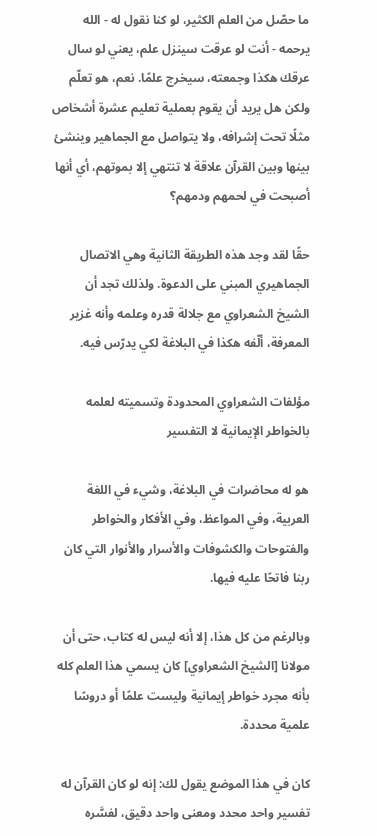ما حصّل من العلم الكثير، لو كنا نقول له - الله يرحمه - أنت لو عرقت سينزل علم، يعني لو سال عرقك هكذا وجمعته، سيخرج علمًا. نعم، هو تعلّم ولكن هل يريد أن يقوم بعملية تعليم عشرة أشخاص مثلًا تحت إشرافه، ولا يتواصل مع الجماهير وينشئ بينها وبين القرآن علاقة لا تنتهي إلا بموتهم، أي أنها أصبحت في لحمهم ودمهم؟

حقًا لقد وجد هذه الطريقة الثانية وهي الاتصال الجماهيري المبني على الدعوة. ولذلك تجد أن الشيخ الشعراوي مع جلالة قدره وعلمه وأنه غزير المعرفة، ألّفه هكذا في البلاغة لكي يدرّس فيه.

مؤلفات الشعراوي المحدودة وتسميته لعلمه بالخواطر الإيمانية لا التفسير

هو له محاضرات في البلاغة، وشيء في اللغة العربية، وفي المواعظ، وفي الأفكار والخواطر والفتوحات والكشوفات والأسرار والأنوار التي كان ربنا فاتحًا عليه فيها.

وبالرغم من كل هذا، إلا أنه ليس له كتاب، حتى أن مولانا [الشيخ الشعراوي] كان يسمي هذا العلم كله بأنه مجرد خواطر إيمانية وليست علمًا أو دروسًا علمية محددة.

كان في هذا الموضع يقول لك: إنه لو كان القرآن له تفسير واحد محدد ومعنى واحد دقيق، لفسَّره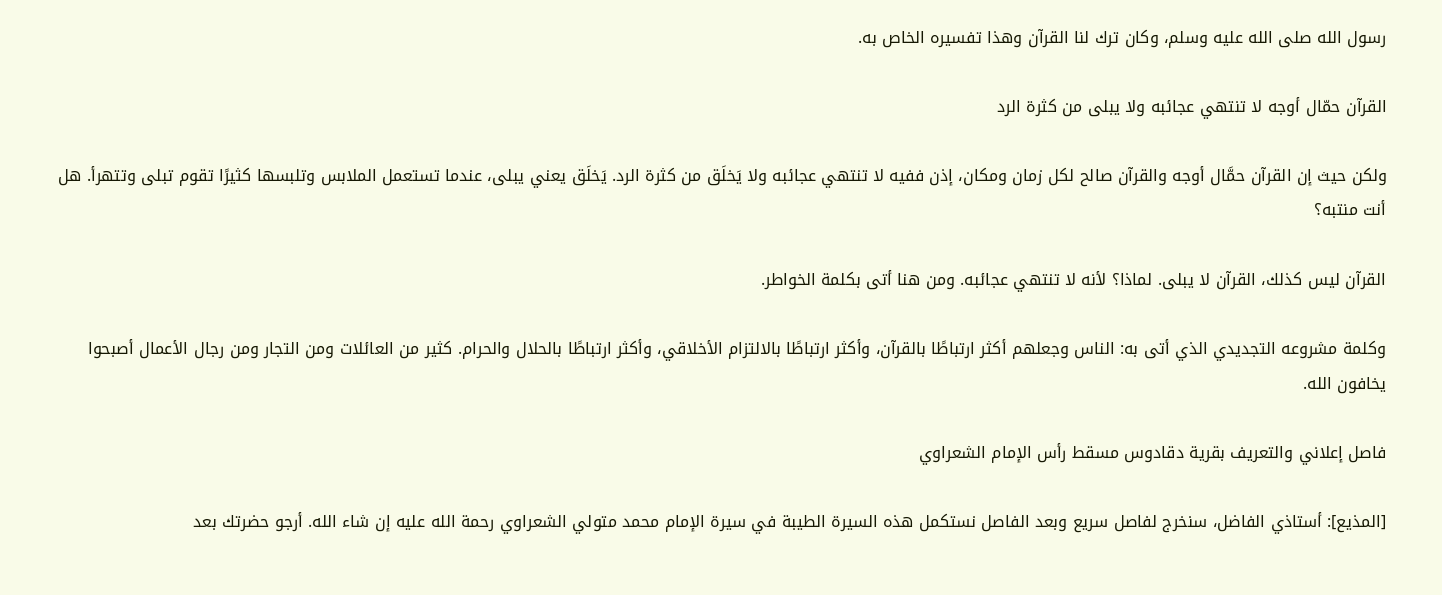رسول الله صلى الله عليه وسلم، وكان ترك لنا القرآن وهذا تفسيره الخاص به.

القرآن حمّال أوجه لا تنتهي عجائبه ولا يبلى من كثرة الرد

ولكن حيث إن القرآن حمَّال أوجه والقرآن صالح لكل زمان ومكان، إذن ففيه لا تنتهي عجائبه ولا يَخلَق من كثرة الرد. يَخلَق يعني يبلى، عندما تستعمل الملابس وتلبسها كثيرًا تقوم تبلى وتتهرأ. هل أنت منتبه؟

القرآن ليس كذلك، القرآن لا يبلى. لماذا؟ لأنه لا تنتهي عجائبه. ومن هنا أتى بكلمة الخواطر.

وكلمة مشروعه التجديدي الذي أتى به: الناس وجعلهم أكثر ارتباطًا بالقرآن، وأكثر ارتباطًا بالالتزام الأخلاقي، وأكثر ارتباطًا بالحلال والحرام. كثير من العائلات ومن التجار ومن رجال الأعمال أصبحوا يخافون الله.

فاصل إعلاني والتعريف بقرية دقادوس مسقط رأس الإمام الشعراوي

[المذيع]: أستاذي الفاضل، سنخرج لفاصل سريع وبعد الفاصل نستكمل هذه السيرة الطيبة في سيرة الإمام محمد متولي الشعراوي رحمة الله عليه إن شاء الله. أرجو حضرتك بعد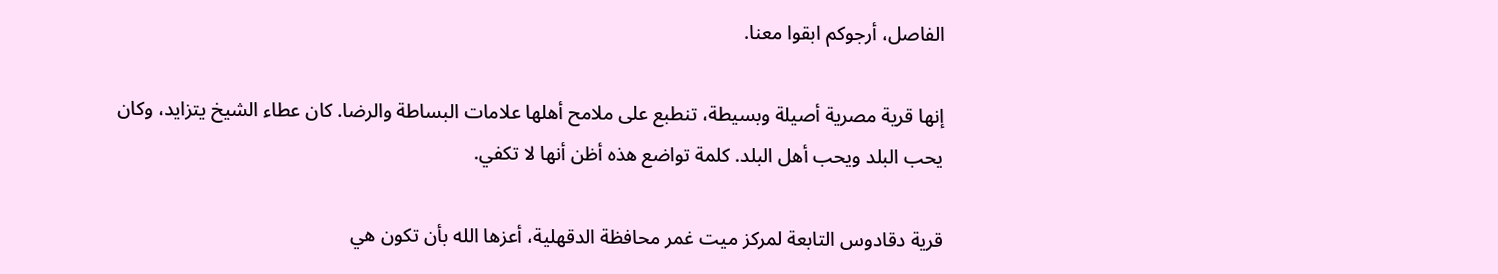الفاصل، أرجوكم ابقوا معنا.

إنها قرية مصرية أصيلة وبسيطة، تنطبع على ملامح أهلها علامات البساطة والرضا. كان عطاء الشيخ يتزايد، وكان يحب البلد ويحب أهل البلد. كلمة تواضع هذه أظن أنها لا تكفي.

قرية دقادوس التابعة لمركز ميت غمر محافظة الدقهلية، أعزها الله بأن تكون هي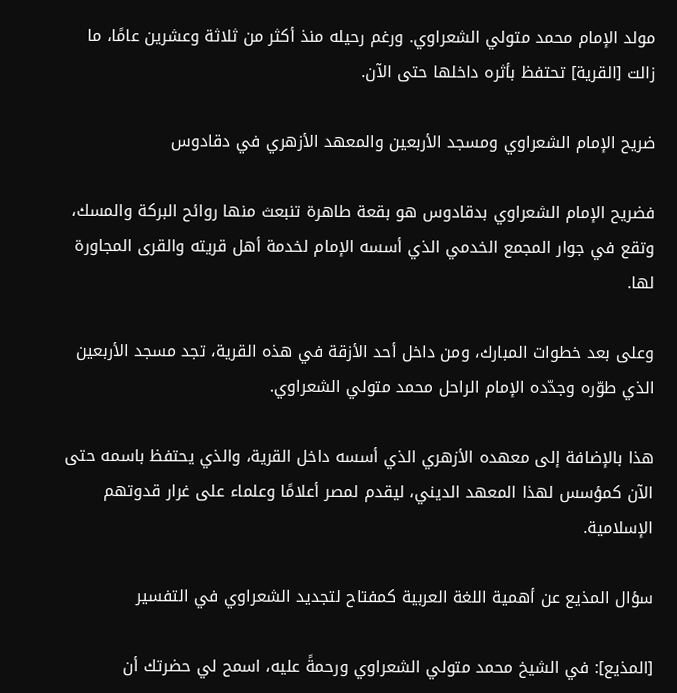مولد الإمام محمد متولي الشعراوي. ورغم رحيله منذ أكثر من ثلاثة وعشرين عامًا، ما زالت [القرية] تحتفظ بأثره داخلها حتى الآن.

ضريح الإمام الشعراوي ومسجد الأربعين والمعهد الأزهري في دقادوس

فضريح الإمام الشعراوي بدقادوس هو بقعة طاهرة تنبعث منها روائح البركة والمسك، وتقع في جوار المجمع الخدمي الذي أسسه الإمام لخدمة أهل قريته والقرى المجاورة لها.

وعلى بعد خطوات المبارك، ومن داخل أحد الأزقة في هذه القرية، تجد مسجد الأربعين الذي طوّره وجدّده الإمام الراحل محمد متولي الشعراوي.

هذا بالإضافة إلى معهده الأزهري الذي أسسه داخل القرية، والذي يحتفظ باسمه حتى الآن كمؤسس لهذا المعهد الديني، ليقدم لمصر أعلامًا وعلماء على غرار قدوتهم الإسلامية.

سؤال المذيع عن أهمية اللغة العربية كمفتاح لتجديد الشعراوي في التفسير

[المذيع]: في الشيخ محمد متولي الشعراوي ورحمةً عليه، اسمح لي حضرتك أن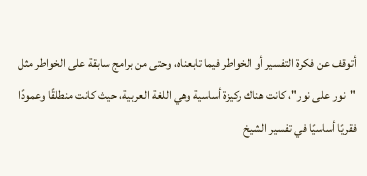أتوقف عن فكرة التفسير أو الخواطر فيما تابعناه، وحتى من برامج سابقة على الخواطر مثل "نور على نور"، كانت هناك ركيزة أساسية وهي اللغة العربية، حيث كانت منطلقًا وعمودًا فقريًا أساسيًا في تفسير الشيخ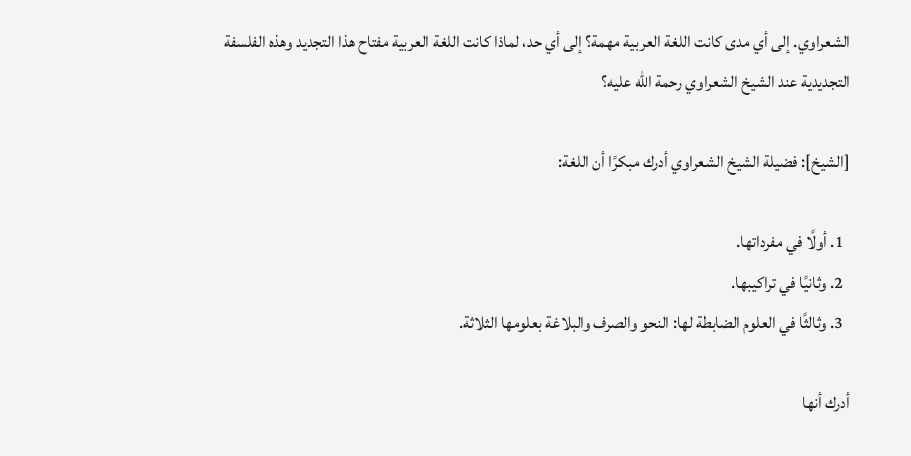الشعراوي. إلى أي مدى كانت اللغة العربية مهمة؟ إلى أي حد، لماذا كانت اللغة العربية مفتاح هذا التجديد وهذه الفلسفة التجديدية عند الشيخ الشعراوي رحمة الله عليه؟

[الشيخ]: فضيلة الشيخ الشعراوي أدرك مبكرًا أن اللغة:

  1. أولًا في مفرداتها.
  2. وثانيًا في تراكيبها.
  3. وثالثًا في العلوم الضابطة لها: النحو والصرف والبلاغة بعلومها الثلاثة.

أدرك أنها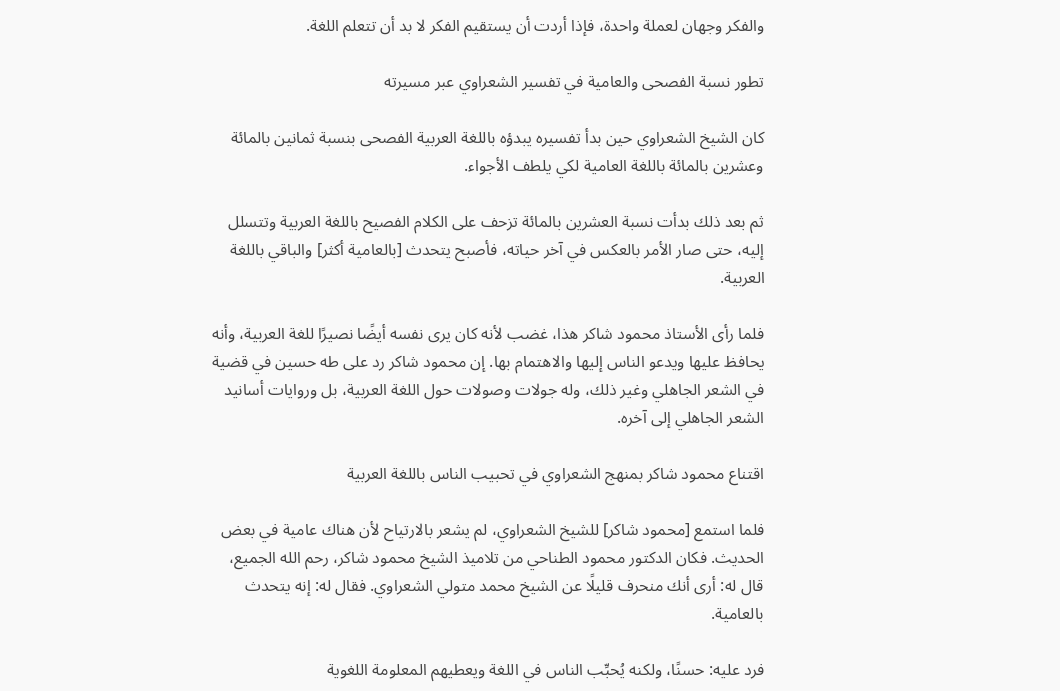والفكر وجهان لعملة واحدة، فإذا أردت أن يستقيم الفكر لا بد أن تتعلم اللغة.

تطور نسبة الفصحى والعامية في تفسير الشعراوي عبر مسيرته

كان الشيخ الشعراوي حين بدأ تفسيره يبدؤه باللغة العربية الفصحى بنسبة ثمانين بالمائة وعشرين بالمائة باللغة العامية لكي يلطف الأجواء.

ثم بعد ذلك بدأت نسبة العشرين بالمائة تزحف على الكلام الفصيح باللغة العربية وتتسلل إليه، حتى صار الأمر بالعكس في آخر حياته، فأصبح يتحدث [بالعامية أكثر] والباقي باللغة العربية.

فلما رأى الأستاذ محمود شاكر هذا، غضب لأنه كان يرى نفسه أيضًا نصيرًا للغة العربية، وأنه يحافظ عليها ويدعو الناس إليها والاهتمام بها. إن محمود شاكر رد على طه حسين في قضية في الشعر الجاهلي وغير ذلك، وله جولات وصولات حول اللغة العربية، بل وروايات أسانيد الشعر الجاهلي إلى آخره.

اقتناع محمود شاكر بمنهج الشعراوي في تحبيب الناس باللغة العربية

فلما استمع [محمود شاكر] للشيخ الشعراوي، لم يشعر بالارتياح لأن هناك عامية في بعض الحديث. فكان الدكتور محمود الطناحي من تلاميذ الشيخ محمود شاكر، رحم الله الجميع، قال له: أرى أنك منحرف قليلًا عن الشيخ محمد متولي الشعراوي. فقال له: إنه يتحدث بالعامية.

فرد عليه: حسنًا، ولكنه يُحبِّب الناس في اللغة ويعطيهم المعلومة اللغوية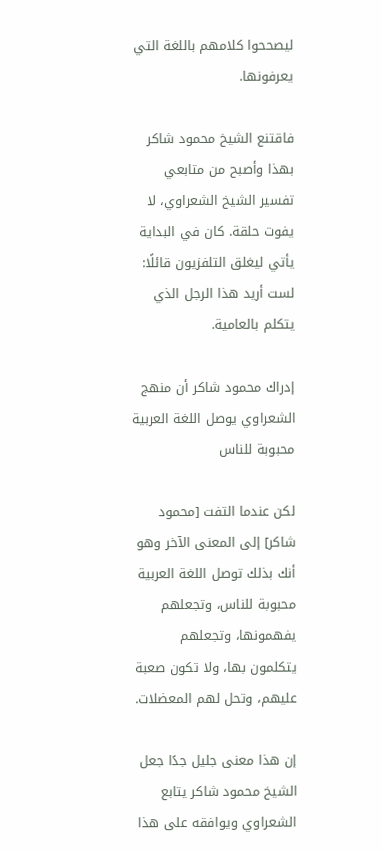ليصححوا كلامهم باللغة التي يعرفونها.

فاقتنع الشيخ محمود شاكر بهذا وأصبح من متابعي تفسير الشيخ الشعراوي، لا يفوت حلقة. كان في البداية يأتي ليغلق التلفزيون قائلًا: لست أريد هذا الرجل الذي يتكلم بالعامية.

إدراك محمود شاكر أن منهج الشعراوي يوصل اللغة العربية محبوبة للناس

لكن عندما التفت [محمود شاكر] إلى المعنى الآخر وهو أنك بذلك توصل اللغة العربية محبوبة للناس، وتجعلهم يفهمونها، وتجعلهم يتكلمون بها، ولا تكون صعبة عليهم، وتحل لهم المعضلات.

إن هذا معنى جليل جدًا جعل الشيخ محمود شاكر يتابع الشعراوي ويوافقه على هذا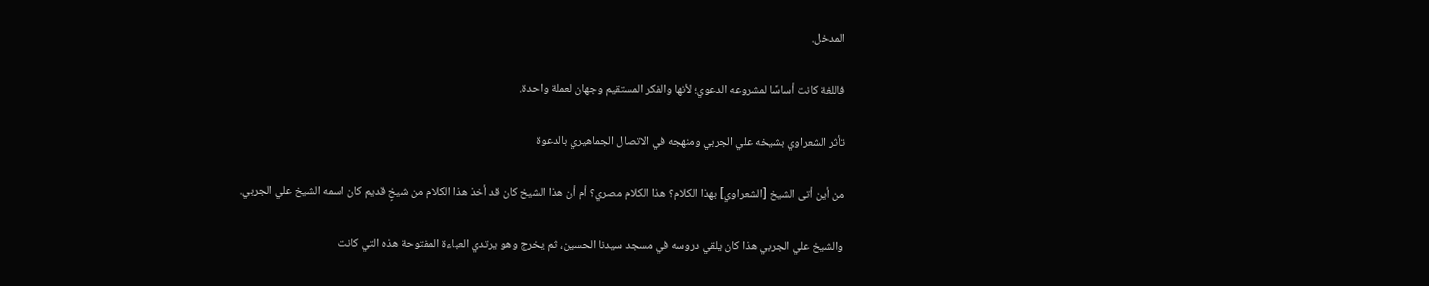المدخل.

فاللغة كانت أساسًا لمشروعه الدعوي؛ لأنها والفكر المستقيم وجهان لعملة واحدة.

تأثر الشعراوي بشيخه علي الجربي ومنهجه في الاتصال الجماهيري بالدعوة

من أين أتى الشيخ [الشعراوي] بهذا الكلام؟ هذا الكلام مصري؟ أم أن هذا الشيخ كان قد أخذ هذا الكلام من شيخٍ قديم كان اسمه الشيخ علي الجربي.

والشيخ علي الجربي هذا كان يلقي دروسه في مسجد سيدنا الحسين، ثم يخرج وهو يرتدي العباءة المفتوحة هذه التي كانت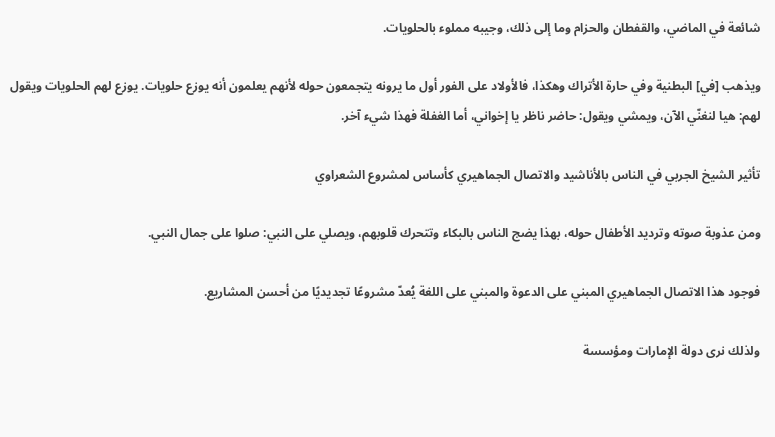شائعة في الماضي، والقفطان والحزام وما إلى ذلك، وجيبه مملوء بالحلويات.

ويذهب [في] البطنية وفي حارة الأتراك وهكذا، فالأولاد على الفور أول ما يرونه يتجمعون حوله لأنهم يعلمون أنه يوزع حلويات. يوزع لهم الحلويات ويقول لهم: هيا لنغنّي الآن، ويمشي ويقول: حاضر ناظر يا إخواني، أما الغفلة فهذا شيء آخر.

تأثير الشيخ الجربي في الناس بالأناشيد والاتصال الجماهيري كأساس لمشروع الشعراوي

ومن عذوبة صوته وترديد الأطفال حوله، بهذا يضج الناس بالبكاء وتتحرك قلوبهم، ويصلي على النبي: صلوا على جمال النبي.

فوجود هذا الاتصال الجماهيري المبني على الدعوة والمبني على اللغة يُعدّ مشروعًا تجديديًا من أحسن المشاريع.

ولذلك نرى دولة الإمارات ومؤسسة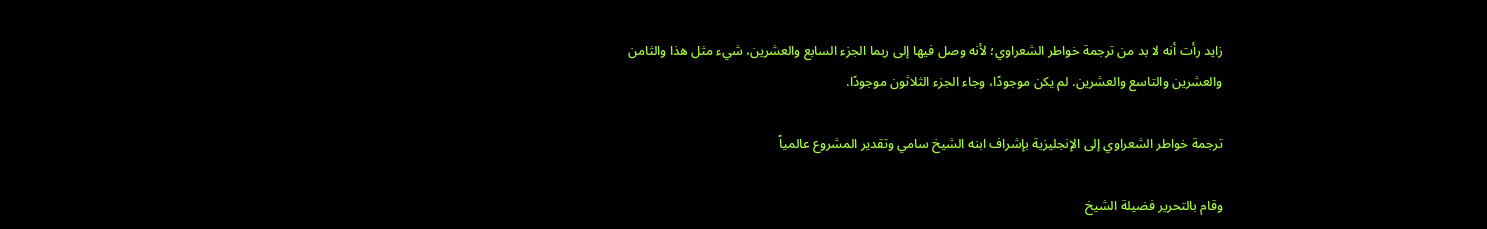زايد رأت أنه لا بد من ترجمة خواطر الشعراوي؛ لأنه وصل فيها إلى ربما الجزء السابع والعشرين، شيء مثل هذا والثامن والعشرين والتاسع والعشرين. لم يكن موجودًا، وجاء الجزء الثلاثون موجودًا.

ترجمة خواطر الشعراوي إلى الإنجليزية بإشراف ابنه الشيخ سامي وتقدير المشروع عالمياً

وقام بالتحرير فضيلة الشيخ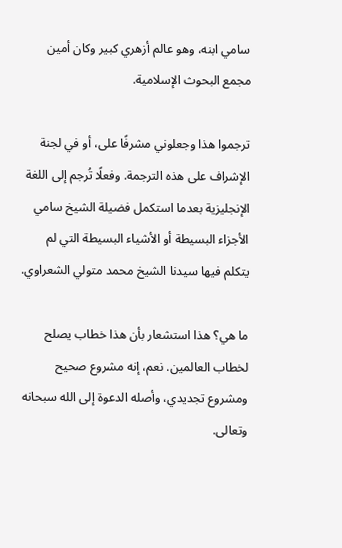سامي ابنه، وهو عالم أزهري كبير وكان أمين مجمع البحوث الإسلامية.

ترجموا هذا وجعلوني مشرفًا على، أو في لجنة الإشراف على هذه الترجمة. وفعلًا تُرجم إلى اللغة الإنجليزية بعدما استكمل فضيلة الشيخ سامي الأجزاء البسيطة أو الأشياء البسيطة التي لم يتكلم فيها سيدنا الشيخ محمد متولي الشعراوي.

ما هي؟ هذا استشعار بأن هذا خطاب يصلح لخطاب العالمين. نعم، إنه مشروع صحيح ومشروع تجديدي، وأصله الدعوة إلى الله سبحانه وتعالى.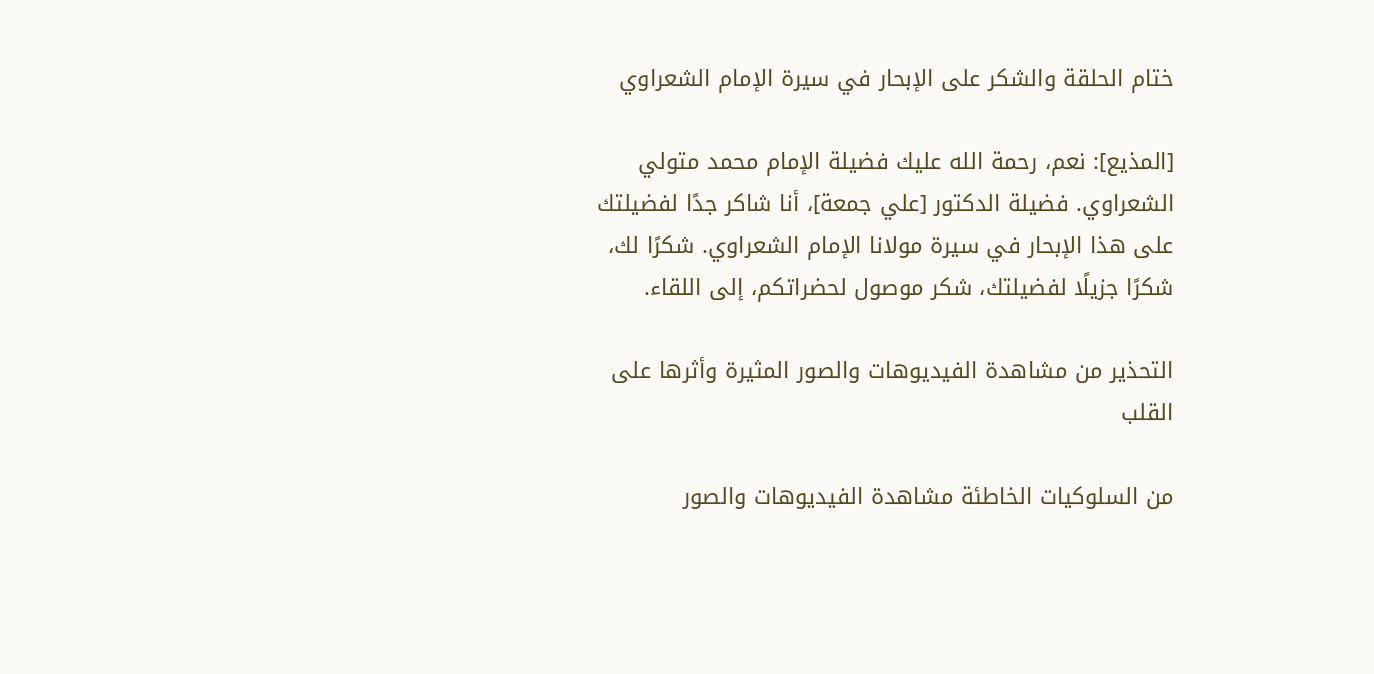ختام الحلقة والشكر على الإبحار في سيرة الإمام الشعراوي

[المذيع]: نعم، رحمة الله عليك فضيلة الإمام محمد متولي الشعراوي. فضيلة الدكتور [علي جمعة]، أنا شاكر جدًا لفضيلتك على هذا الإبحار في سيرة مولانا الإمام الشعراوي. شكرًا لك، شكرًا جزيلًا لفضيلتك، شكر موصول لحضراتكم، إلى اللقاء.

التحذير من مشاهدة الفيديوهات والصور المثيرة وأثرها على القلب

من السلوكيات الخاطئة مشاهدة الفيديوهات والصور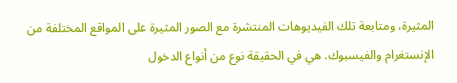المثيرة، ومتابعة تلك الفيديوهات المنتشرة مع الصور المثيرة على المواقع المختلفة من الإنستغرام والفيسبوك. هي في الحقيقة نوع من أنواع الدخول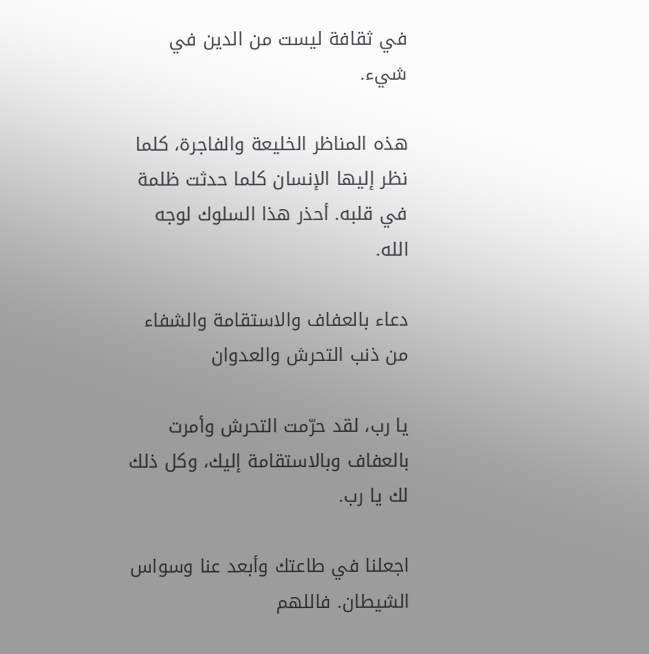في ثقافة ليست من الدين في شيء.

هذه المناظر الخليعة والفاجرة، كلما نظر إليها الإنسان كلما حدثت ظلمة في قلبه. أحذر هذا السلوك لوجه الله.

دعاء بالعفاف والاستقامة والشفاء من ذنب التحرش والعدوان

يا رب، لقد حرّمت التحرش وأمرت بالعفاف وبالاستقامة إليك، وكل ذلك لك يا رب.

اجعلنا في طاعتك وأبعد عنا وسواس الشيطان. فاللهم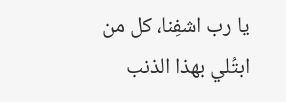يا رب اشفِنا، كل من ابتُلي بهذا الذنب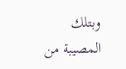وبتلك المصيبة من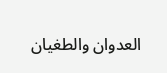العدوان والطغيان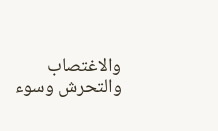والاغتصاب والتحرش وسوء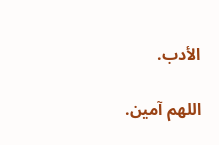الأدب.

اللهم آمين.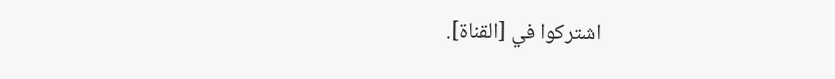اشتركوا في [القناة].